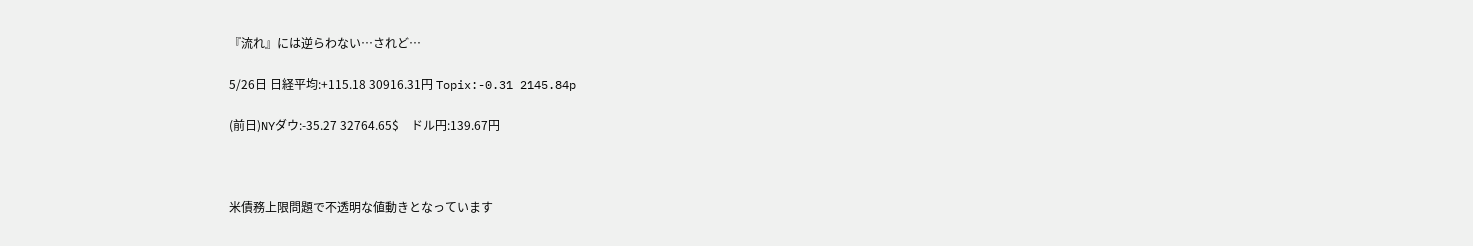『流れ』には逆らわない…されど…

5/26日 日経平均:+115.18 30916.31円 Topix:-0.31 2145.84p

(前日)NYダウ:-35.27 32764.65$    ドル円:139.67円



米債務上限問題で不透明な値動きとなっています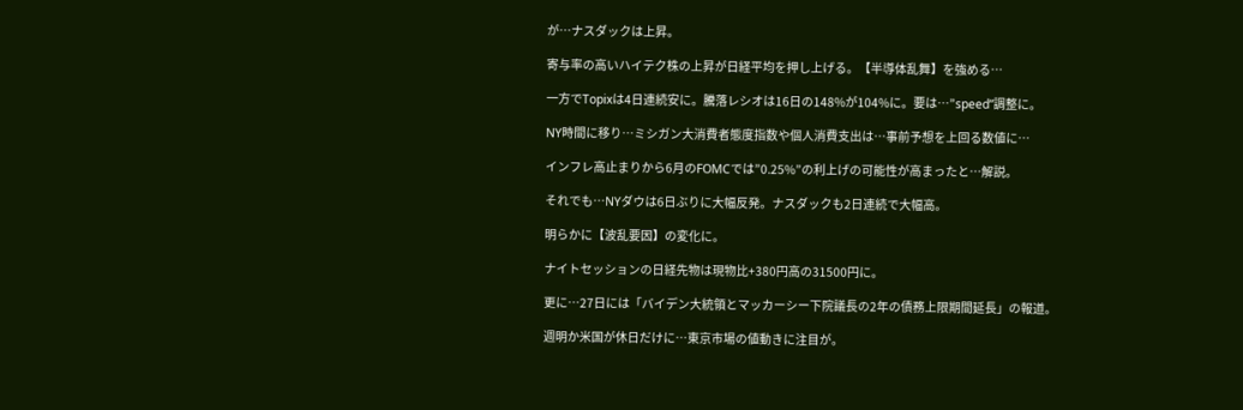が…ナスダックは上昇。

寄与率の高いハイテク株の上昇が日経平均を押し上げる。【半導体乱舞】を強める…

一方でTopixは4日連続安に。騰落レシオは16日の148%が104%に。要は…”speed”調整に。

NY時間に移り…ミシガン大消費者態度指数や個人消費支出は…事前予想を上回る数値に…

インフレ高止まりから6月のFOMCでは”0.25%”の利上げの可能性が高まったと…解説。

それでも…NYダウは6日ぶりに大幅反発。ナスダックも2日連続で大幅高。

明らかに【波乱要因】の変化に。

ナイトセッションの日経先物は現物比+380円高の31500円に。

更に…27日には「バイデン大統領とマッカーシー下院議長の2年の債務上限期間延長」の報道。

週明か米国が休日だけに…東京市場の値動きに注目が。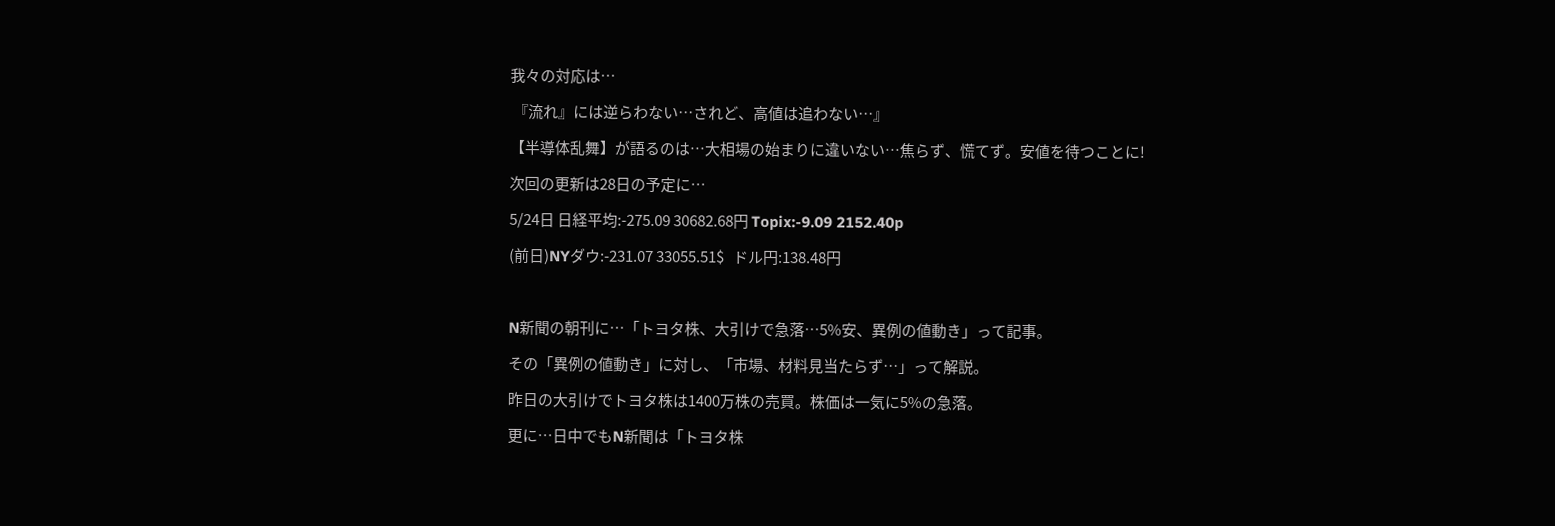我々の対応は…

 『流れ』には逆らわない…されど、高値は追わない…』

【半導体乱舞】が語るのは…大相場の始まりに違いない…焦らず、慌てず。安値を待つことに!

次回の更新は28日の予定に…

5/24日 日経平均:-275.09 30682.68円 Topix:-9.09 2152.40p

(前日)NYダウ:-231.07 33055.51$   ドル円:138.48円



N新聞の朝刊に…「トヨタ株、大引けで急落…5%安、異例の値動き」って記事。

その「異例の値動き」に対し、「市場、材料見当たらず…」って解説。

昨日の大引けでトヨタ株は1400万株の売買。株価は一気に5%の急落。

更に…日中でもN新聞は「トヨタ株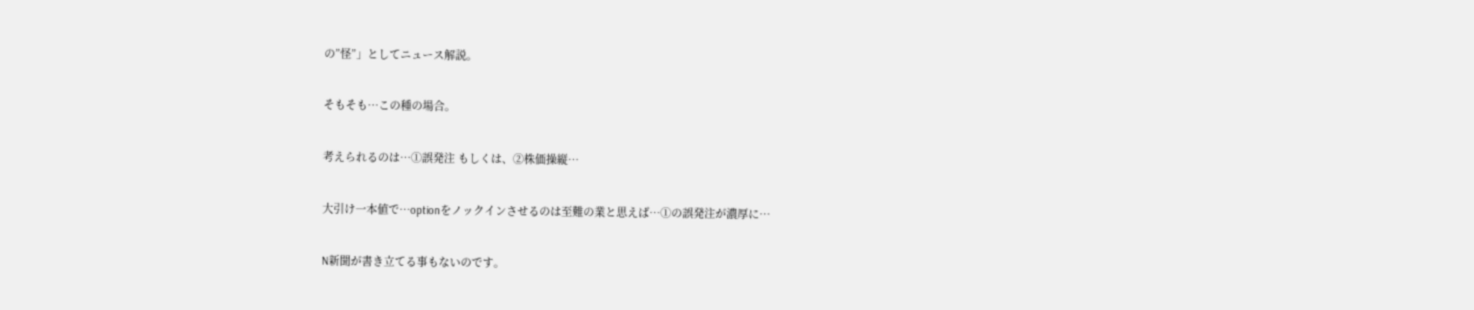の”怪”」としてニュース解説。

そもそも…この種の場合。

考えられるのは…①誤発注 もしくは、②株価操縦…

大引け一本値で…optionをノックインさせるのは至難の業と思えば…①の誤発注が濃厚に…

N新聞が書き立てる事もないのです。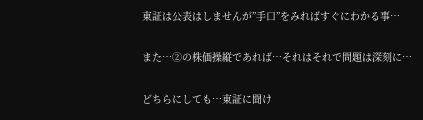東証は公表はしませんが”手口”をみればすぐにわかる事…

また…②の株価操縦であれば…それはそれで問題は深刻に…

どちらにしても…東証に聞け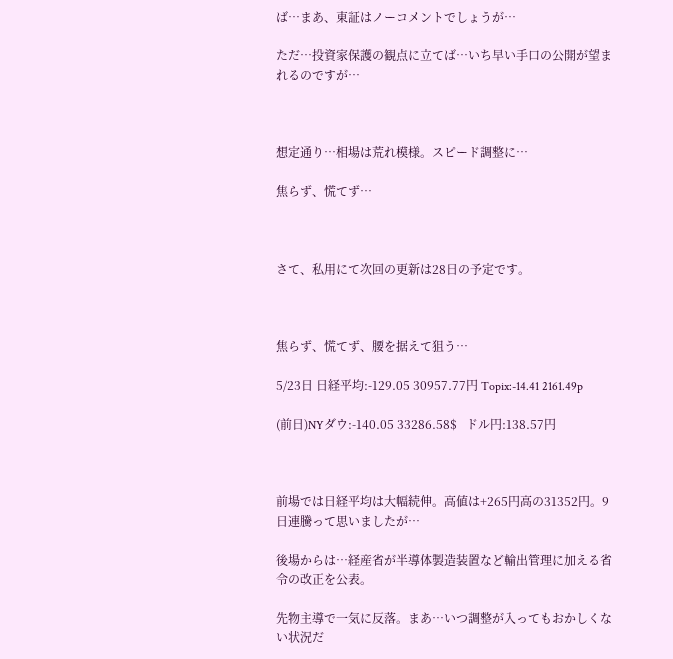ば…まあ、東証はノーコメントでしょうが…

ただ…投資家保護の観点に立てば…いち早い手口の公開が望まれるのですが…



想定通り…相場は荒れ模様。スピード調整に…

焦らず、慌てず…



さて、私用にて次回の更新は28日の予定です。



焦らず、慌てず、腰を据えて狙う…

5/23日 日経平均:-129.05 30957.77円 Topix:-14.41 2161.49p

(前日)NYダウ:-140.05 33286.58$   ドル円:138.57円



前場では日経平均は大幅続伸。高値は+265円高の31352円。9日連騰って思いましたが…

後場からは…経産省が半導体製造装置など輸出管理に加える省令の改正を公表。

先物主導で一気に反落。まあ…いつ調整が入ってもおかしくない状況だ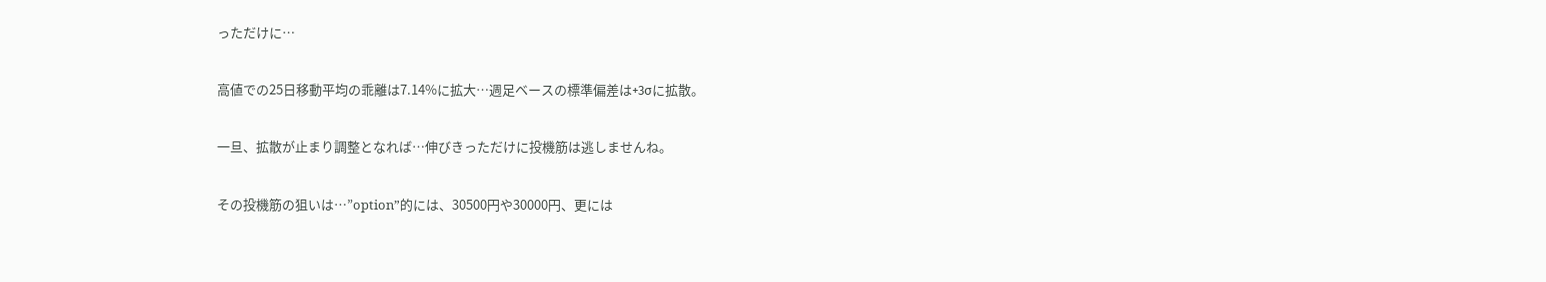っただけに…

高値での25日移動平均の乖離は7.14%に拡大…週足ベースの標準偏差は+3σに拡散。

一旦、拡散が止まり調整となれば…伸びきっただけに投機筋は逃しませんね。

その投機筋の狙いは…”option”的には、30500円や30000円、更には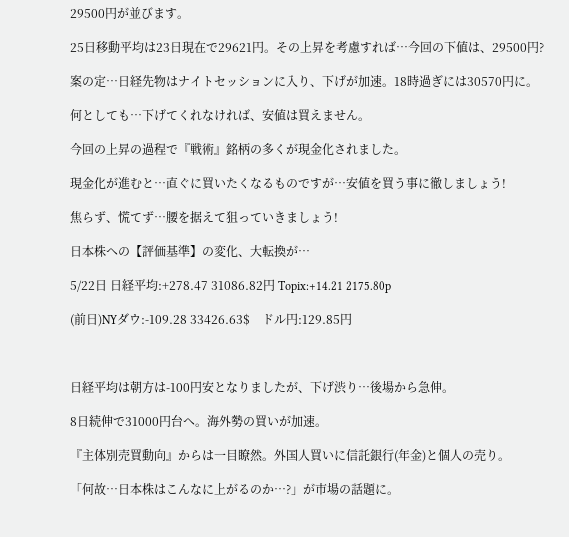29500円が並びます。

25日移動平均は23日現在で29621円。その上昇を考慮すれば…今回の下値は、29500円?

案の定…日経先物はナイトセッションに入り、下げが加速。18時過ぎには30570円に。

何としても…下げてくれなければ、安値は買えません。

今回の上昇の過程で『戦術』銘柄の多くが現金化されました。

現金化が進むと…直ぐに買いたくなるものですが…安値を買う事に徹しましょう!

焦らず、慌てず…腰を据えて狙っていきましょう!

日本株への【評価基準】の変化、大転換が…

5/22日 日経平均:+278.47 31086.82円 Topix:+14.21 2175.80p

(前日)NYダウ:-109.28 33426.63$    ドル円:129.85円



日経平均は朝方は-100円安となりましたが、下げ渋り…後場から急伸。

8日続伸で31000円台へ。海外勢の買いが加速。

『主体別売買動向』からは一目瞭然。外国人買いに信託銀行(年金)と個人の売り。

「何故…日本株はこんなに上がるのか…?」が市場の話題に。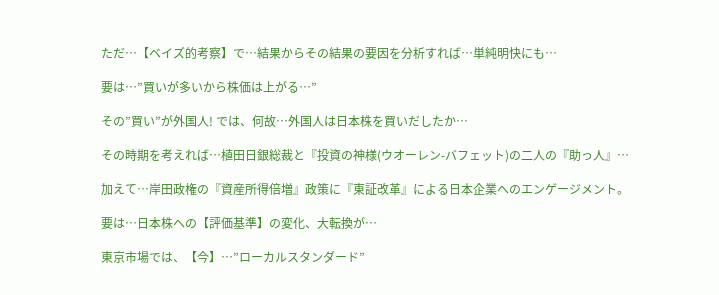ただ…【ベイズ的考察】で…結果からその結果の要因を分析すれば…単純明快にも…

要は…”買いが多いから株価は上がる…”

その”買い”が外国人! では、何故…外国人は日本株を買いだしたか…

その時期を考えれば…植田日銀総裁と『投資の神様(ウオーレン-バフェット)の二人の『助っ人』…

加えて…岸田政権の『資産所得倍増』政策に『東証改革』による日本企業へのエンゲージメント。

要は…日本株への【評価基準】の変化、大転換が…

東京市場では、【今】…”ローカルスタンダード”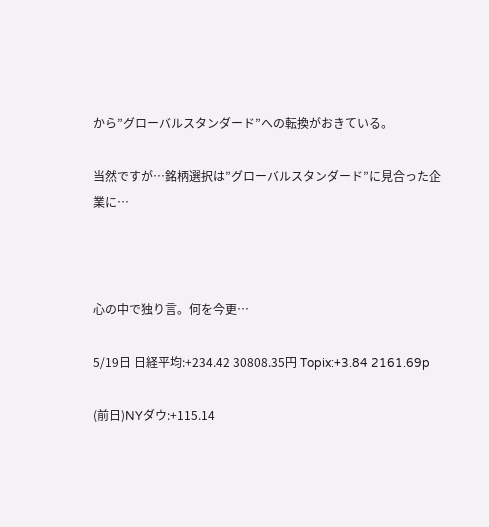から”グローバルスタンダード”への転換がおきている。

当然ですが…銘柄選択は”グローバルスタンダード”に見合った企業に…



心の中で独り言。何を今更…

5/19日 日経平均:+234.42 30808.35円 Topix:+3.84 2161.69p

(前日)NYダウ:+115.14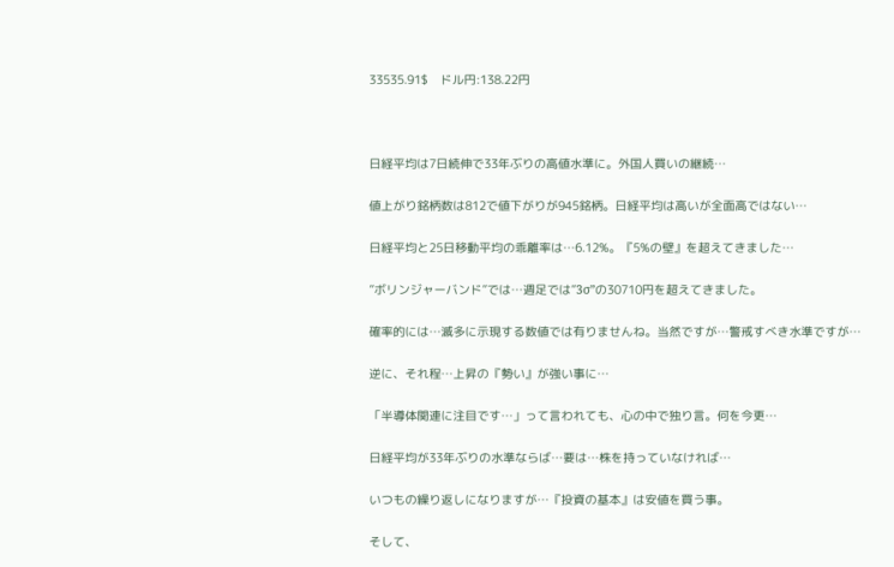33535.91$    ドル円:138.22円



日経平均は7日続伸で33年ぶりの高値水準に。外国人買いの継続…

値上がり銘柄数は812で値下がりが945銘柄。日経平均は高いが全面高ではない…

日経平均と25日移動平均の乖離率は…6.12%。『5%の壁』を超えてきました…

”ボリンジャーバンド”では…週足では”3σ”の30710円を超えてきました。

確率的には…滅多に示現する数値では有りませんね。当然ですが…警戒すべき水準ですが…

逆に、それ程…上昇の『勢い』が強い事に…

「半導体関連に注目です…」って言われても、心の中で独り言。何を今更…

日経平均が33年ぶりの水準ならば…要は…株を持っていなければ…

いつもの繰り返しになりますが…『投資の基本』は安値を買う事。

そして、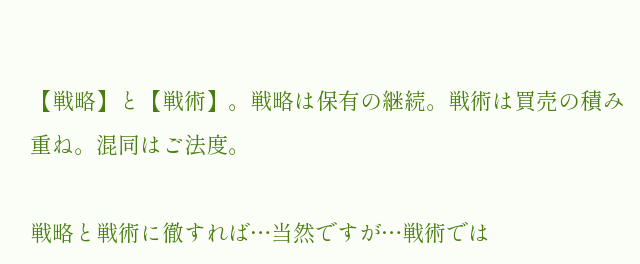【戦略】と【戦術】。戦略は保有の継続。戦術は買売の積み重ね。混同はご法度。

戦略と戦術に徹すれば…当然ですが…戦術では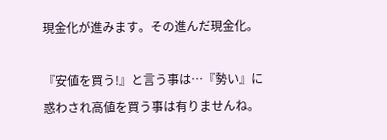現金化が進みます。その進んだ現金化。

『安値を買う!』と言う事は…『勢い』に惑わされ高値を買う事は有りませんね。